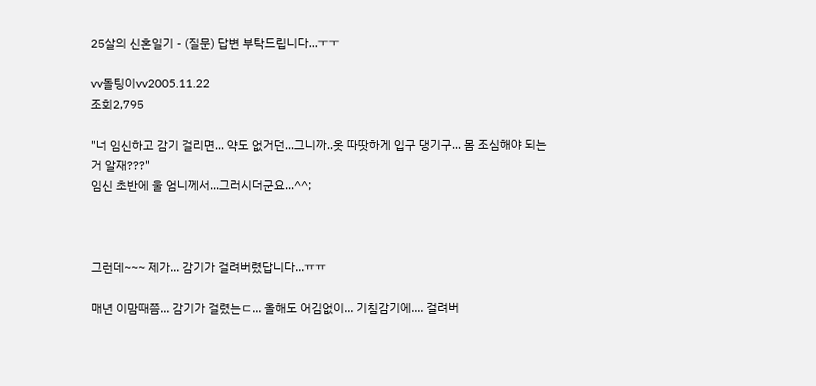25살의 신혼일기 - (질문) 답변 부탁드립니다...ㅜㅜ

vv돌팅이vv2005.11.22
조회2,795

"너 임신하고 감기 걸리면... 약도 없거던...그니까..옷 따땃하게 입구 댕기구... 몸 조심해야 되는거 알재???"
임신 초반에 울 엄니께서...그러시더군요...^^;



그런데~~~ 제가... 감기가 걸려버렸답니다...ㅠㅠ

매년 이맘때쯤... 감기가 걸렸는ㄷ... 올해도 어김없이... 기침감기에.... 걸려버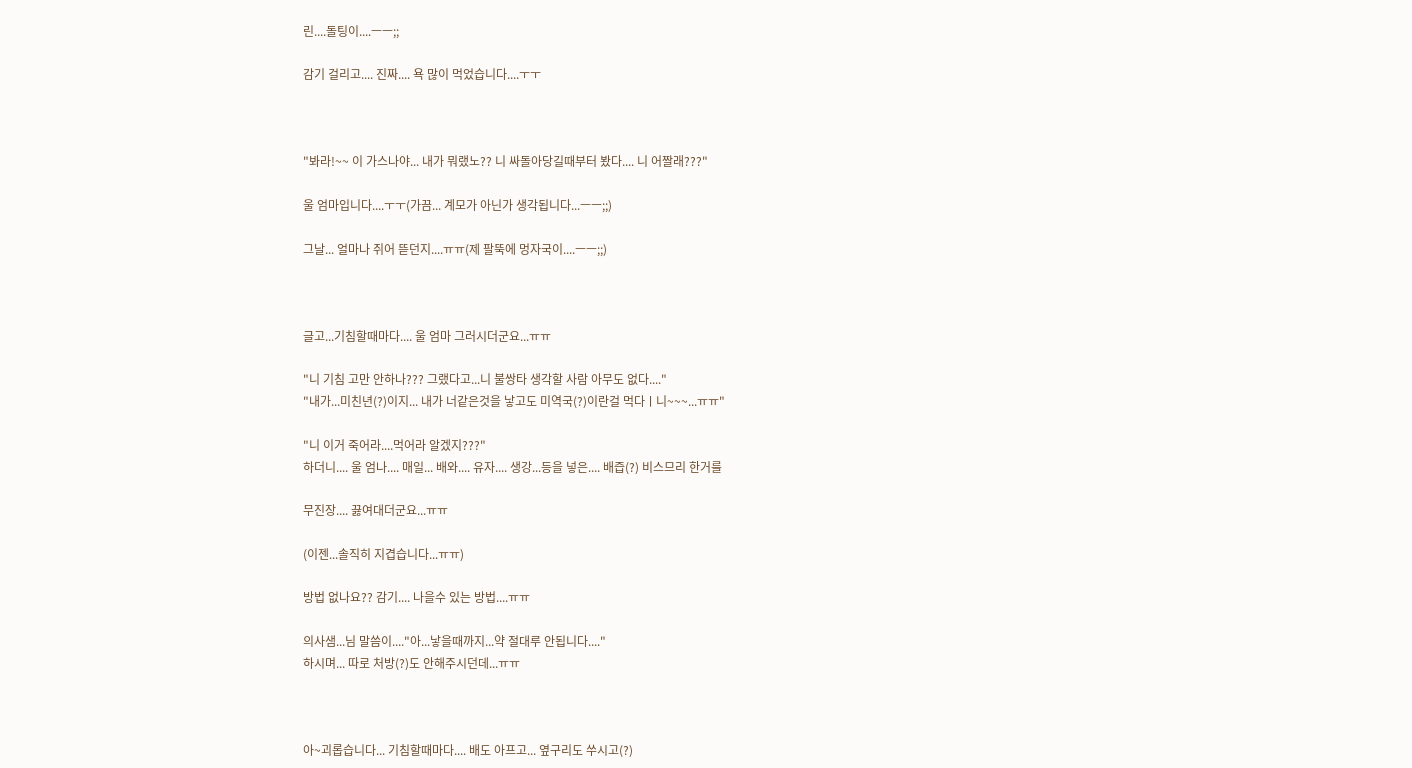린....돌팅이....ㅡㅡ;;

감기 걸리고.... 진짜.... 욕 많이 먹었습니다....ㅜㅜ



"봐라!~~ 이 가스나야... 내가 뭐랬노?? 니 싸돌아당길때부터 봤다.... 니 어짤래???"

울 엄마입니다....ㅜㅜ(가끔... 계모가 아닌가 생각됩니다...ㅡㅡ;;)

그날... 얼마나 쥐어 뜯던지....ㅠㅠ(제 팔뚝에 멍자국이....ㅡㅡ;;)



글고...기침할때마다.... 울 엄마 그러시더군요...ㅠㅠ

"니 기침 고만 안하나??? 그랬다고...니 불쌍타 생각할 사람 아무도 없다...."
"내가...미친년(?)이지... 내가 너같은것을 낳고도 미역국(?)이란걸 먹다ㅣ니~~~...ㅠㅠ"

"니 이거 죽어라....먹어라 알겠지???"
하더니.... 울 엄나.... 매일... 배와.... 유자.... 생강...등을 넣은.... 배즙(?) 비스므리 한거를

무진장.... 끓여대더군요...ㅠㅠ

(이젠...솔직히 지겹습니다...ㅠㅠ)

방법 없나요?? 감기.... 나을수 있는 방법....ㅠㅠ

의사샘...님 말씀이...."아...낳을때까지...약 절대루 안됩니다...."
하시며... 따로 처방(?)도 안해주시던데...ㅠㅠ



아~괴롭습니다... 기침할때마다.... 배도 아프고... 옆구리도 쑤시고(?)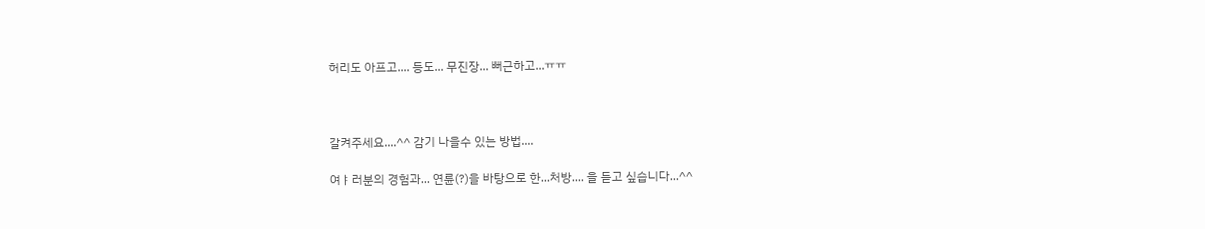허리도 아프고.... 등도... 무진장... 뻐근하고...ㅠㅠ



갈켜주세요....^^ 감기 나을수 있는 방법....

여ㅑ러분의 경험과... 연륜(?)을 바탕으로 한...처방.... 을 듣고 싶습니다...^^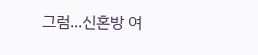그럼...신혼방 여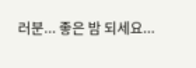러분... 좋은 밤 되세요...